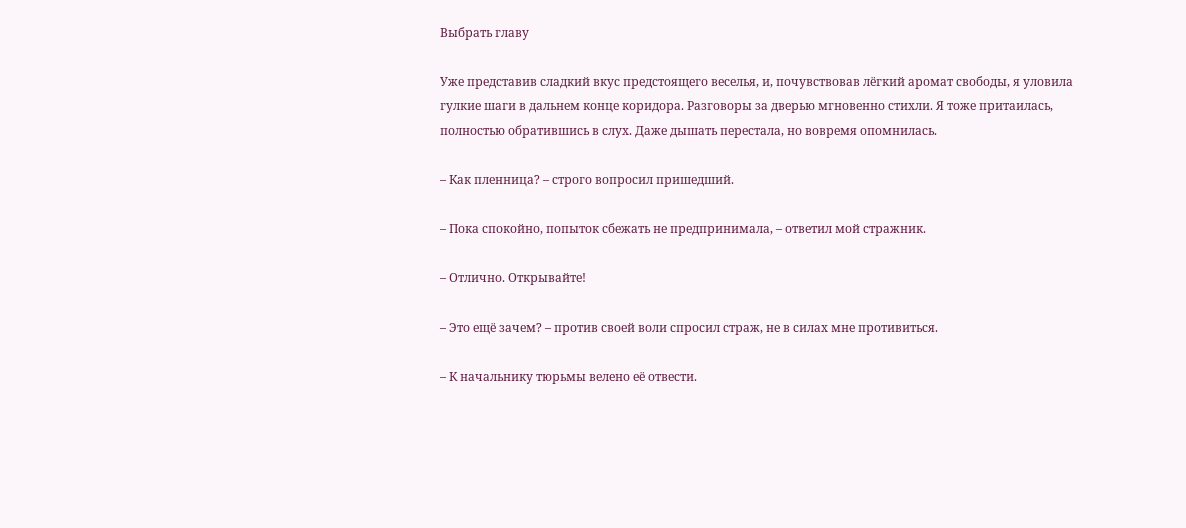Выбрать главу

Уже представив сладкий вкус предстоящего веселья, и, почувствовав лёгкий аромат свободы, я уловила гулкие шаги в дальнем конце коридора. Разговоры за дверью мгновенно стихли. Я тоже притаилась, полностью обратившись в слух. Даже дышать перестала, но вовремя опомнилась.

– Как пленница? – строго вопросил пришедший.

– Пока спокойно, попыток сбежать не предпринимала, – ответил мой стражник.

– Отлично. Открывайте!

– Это ещё зачем? – против своей воли спросил страж, не в силах мне противиться.

– К начальнику тюрьмы велено её отвести.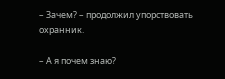– Зачем? – продолжил упорствовать охранник.

– А я почем знаю?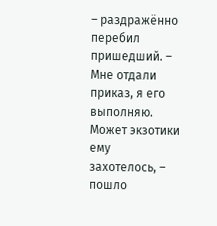– раздражённо перебил пришедший. – Мне отдали приказ, я его выполняю. Может экзотики ему захотелось, – пошло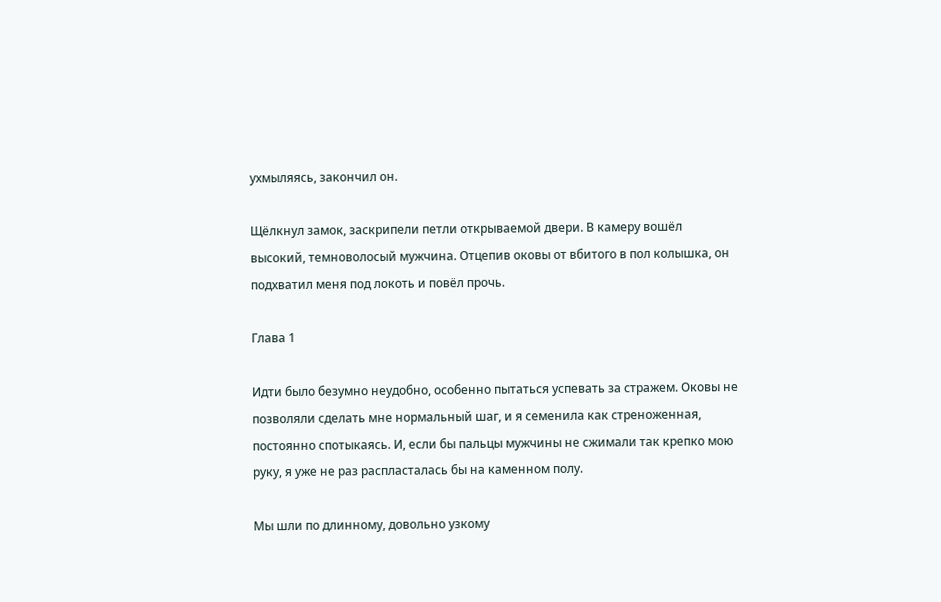ухмыляясь, закончил он.

Щёлкнул замок, заскрипели петли открываемой двери. В камеру вошёл высокий, темноволосый мужчина. Отцепив оковы от вбитого в пол колышка, он подхватил меня под локоть и повёл прочь.

Глава 1

Идти было безумно неудобно, особенно пытаться успевать за стражем. Оковы не позволяли сделать мне нормальный шаг, и я семенила как стреноженная, постоянно спотыкаясь. И, если бы пальцы мужчины не сжимали так крепко мою руку, я уже не раз распласталась бы на каменном полу.

Мы шли по длинному, довольно узкому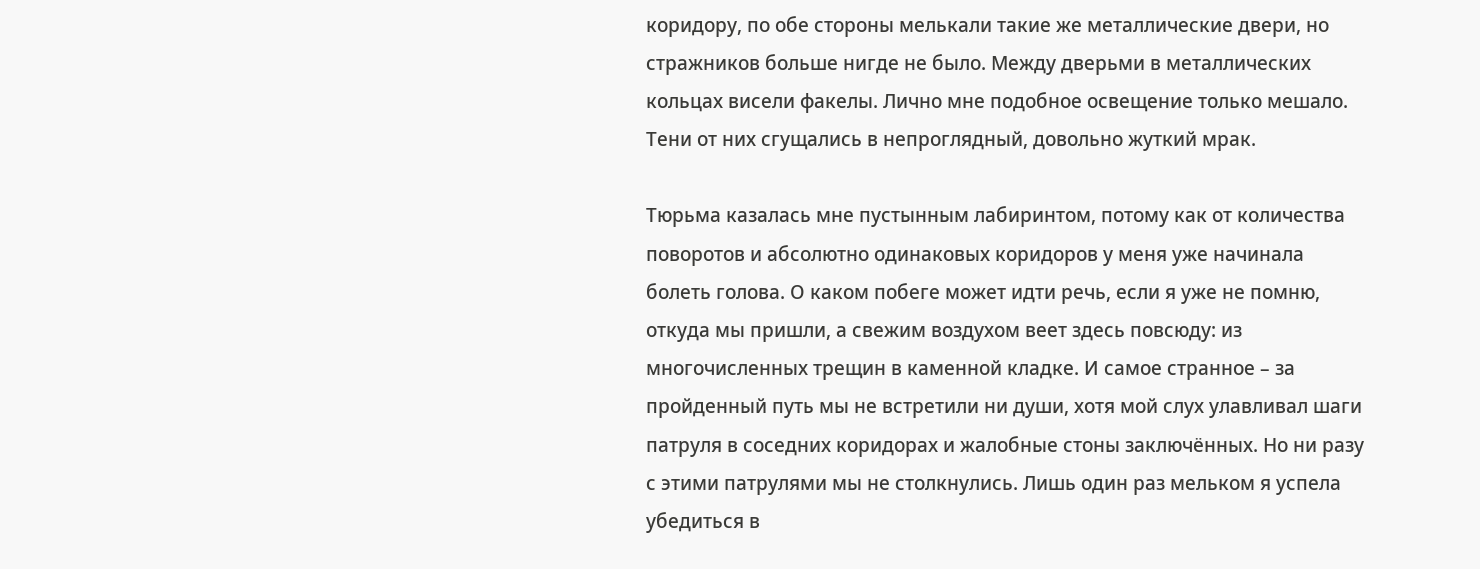коридору, по обе стороны мелькали такие же металлические двери, но стражников больше нигде не было. Между дверьми в металлических кольцах висели факелы. Лично мне подобное освещение только мешало. Тени от них сгущались в непроглядный, довольно жуткий мрак.

Тюрьма казалась мне пустынным лабиринтом, потому как от количества поворотов и абсолютно одинаковых коридоров у меня уже начинала болеть голова. О каком побеге может идти речь, если я уже не помню, откуда мы пришли, а свежим воздухом веет здесь повсюду: из многочисленных трещин в каменной кладке. И самое странное – за пройденный путь мы не встретили ни души, хотя мой слух улавливал шаги патруля в соседних коридорах и жалобные стоны заключённых. Но ни разу с этими патрулями мы не столкнулись. Лишь один раз мельком я успела убедиться в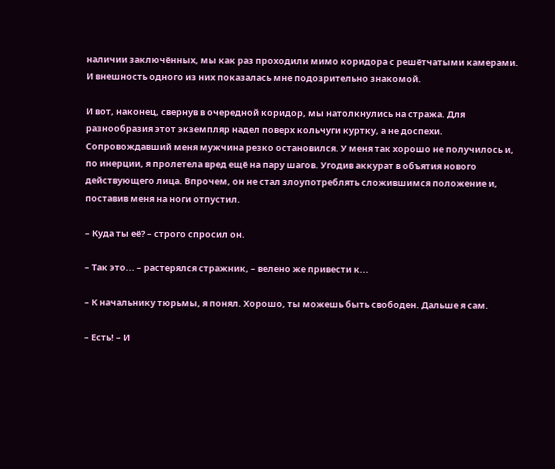наличии заключённых, мы как раз проходили мимо коридора с решётчатыми камерами. И внешность одного из них показалась мне подозрительно знакомой.

И вот, наконец, свернув в очередной коридор, мы натолкнулись на стража. Для разнообразия этот экземпляр надел поверх кольчуги куртку, а не доспехи. Сопровождавший меня мужчина резко остановился. У меня так хорошо не получилось и, по инерции, я пролетела вред ещё на пару шагов. Угодив аккурат в объятия нового действующего лица. Впрочем, он не стал злоупотреблять сложившимся положение и, поставив меня на ноги отпустил.

– Куда ты её? – строго спросил он.

– Так это... – растерялся стражник, – велено же привести к...

– К начальнику тюрьмы, я понял. Хорошо, ты можешь быть свободен. Дальше я сам.

– Есть! – И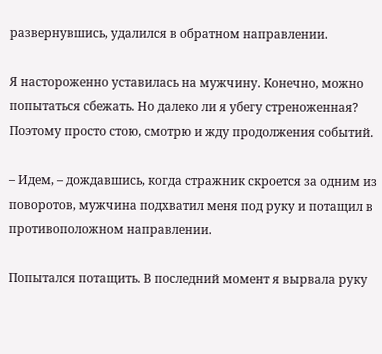развернувшись, удалился в обратном направлении.

Я настороженно уставилась на мужчину. Конечно, можно попытаться сбежать. Но далеко ли я убегу стреноженная? Поэтому просто стою, смотрю и жду продолжения событий.

– Идем, – дождавшись, когда стражник скроется за одним из поворотов, мужчина подхватил меня под руку и потащил в противоположном направлении.

Попытался потащить. В последний момент я вырвала руку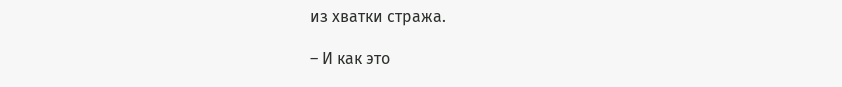из хватки стража.

– И как это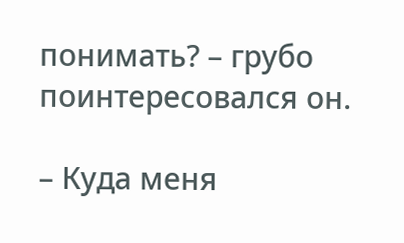понимать? – грубо поинтересовался он.

– Куда меня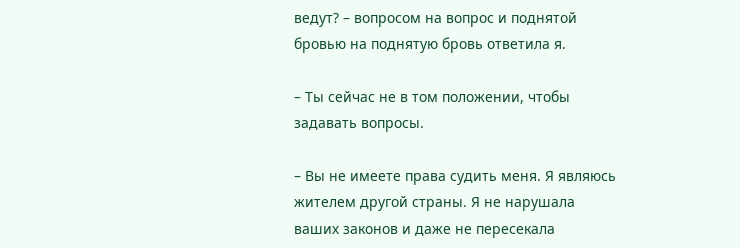ведут? – вопросом на вопрос и поднятой бровью на поднятую бровь ответила я.

– Ты сейчас не в том положении, чтобы задавать вопросы.

– Вы не имеете права судить меня. Я являюсь жителем другой страны. Я не нарушала ваших законов и даже не пересекала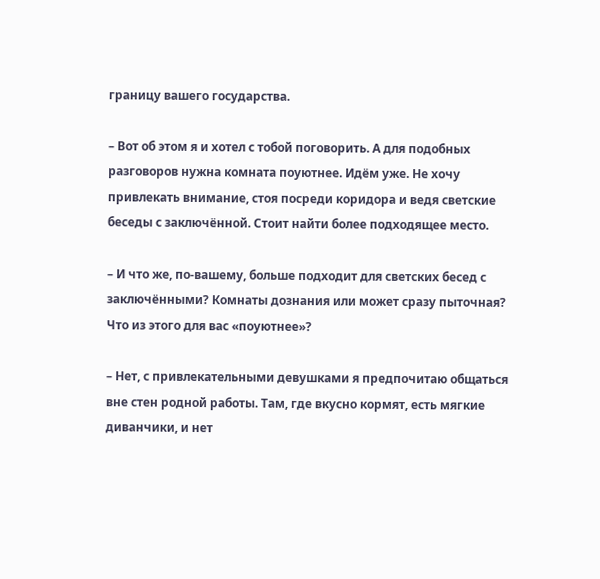границу вашего государства.

– Вот об этом я и хотел с тобой поговорить. А для подобных разговоров нужна комната поуютнее. Идём уже. Не хочу привлекать внимание, стоя посреди коридора и ведя светские беседы с заключённой. Стоит найти более подходящее место.

– И что же, по-вашему, больше подходит для светских бесед с заключёнными? Комнаты дознания или может сразу пыточная? Что из этого для вас «поуютнее»?

– Нет, с привлекательными девушками я предпочитаю общаться вне стен родной работы. Там, где вкусно кормят, есть мягкие диванчики, и нет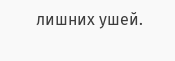лишних ушей.